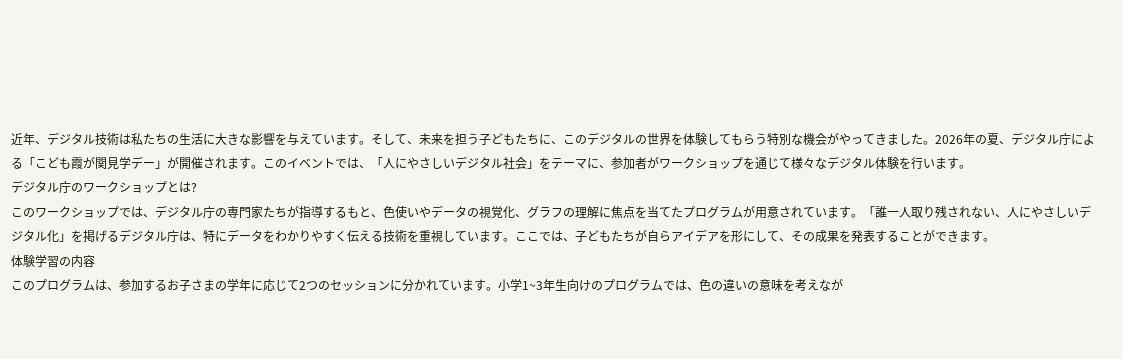近年、デジタル技術は私たちの生活に大きな影響を与えています。そして、未来を担う子どもたちに、このデジタルの世界を体験してもらう特別な機会がやってきました。2026年の夏、デジタル庁による「こども霞が関見学デー」が開催されます。このイベントでは、「人にやさしいデジタル社会」をテーマに、参加者がワークショップを通じて様々なデジタル体験を行います。
デジタル庁のワークショップとは?
このワークショップでは、デジタル庁の専門家たちが指導するもと、色使いやデータの視覚化、グラフの理解に焦点を当てたプログラムが用意されています。「誰一人取り残されない、人にやさしいデジタル化」を掲げるデジタル庁は、特にデータをわかりやすく伝える技術を重視しています。ここでは、子どもたちが自らアイデアを形にして、その成果を発表することができます。
体験学習の内容
このプログラムは、参加するお子さまの学年に応じて2つのセッションに分かれています。小学1~3年生向けのプログラムでは、色の違いの意味を考えなが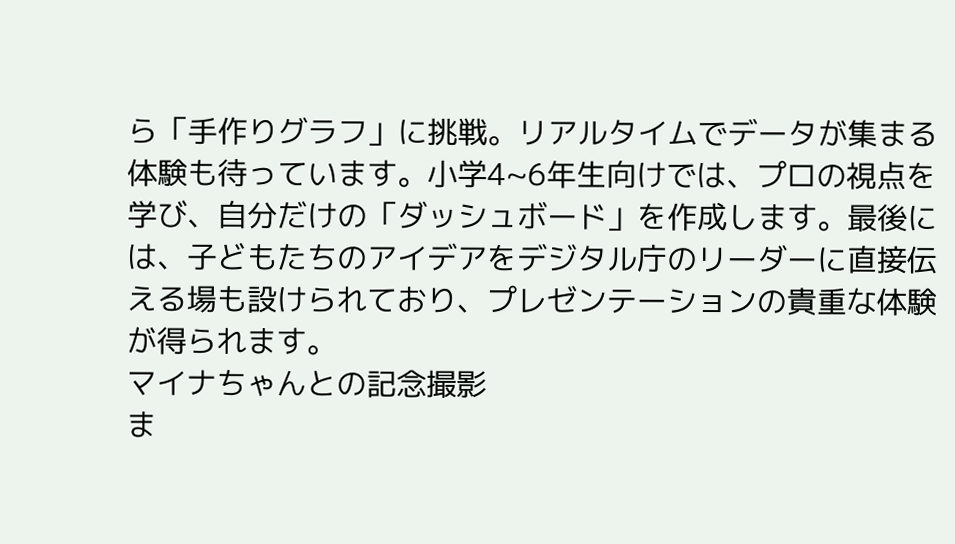ら「手作りグラフ」に挑戦。リアルタイムでデータが集まる体験も待っています。小学4~6年生向けでは、プロの視点を学び、自分だけの「ダッシュボード」を作成します。最後には、子どもたちのアイデアをデジタル庁のリーダーに直接伝える場も設けられており、プレゼンテーションの貴重な体験が得られます。
マイナちゃんとの記念撮影
ま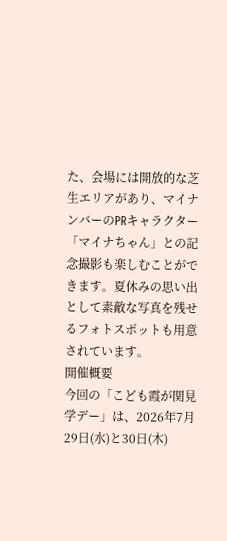た、会場には開放的な芝生エリアがあり、マイナンバーのPRキャラクター「マイナちゃん」との記念撮影も楽しむことができます。夏休みの思い出として素敵な写真を残せるフォトスポットも用意されています。
開催概要
今回の「こども霞が関見学デー」は、2026年7月29日(水)と30日(木)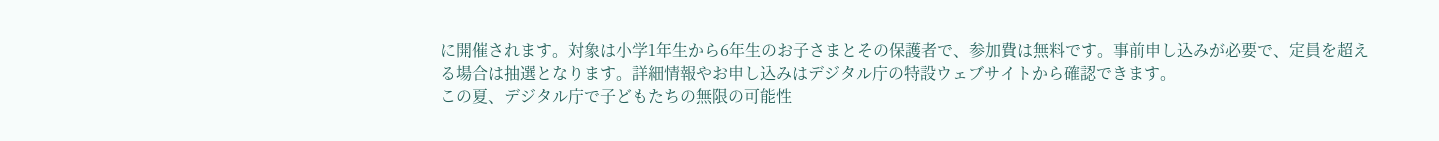に開催されます。対象は小学1年生から6年生のお子さまとその保護者で、参加費は無料です。事前申し込みが必要で、定員を超える場合は抽選となります。詳細情報やお申し込みはデジタル庁の特設ウェブサイトから確認できます。
この夏、デジタル庁で子どもたちの無限の可能性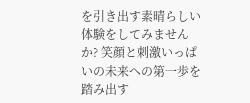を引き出す素晴らしい体験をしてみませんか? 笑顔と刺激いっぱいの未来への第一歩を踏み出す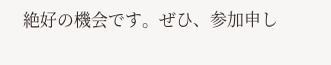絶好の機会です。ぜひ、参加申し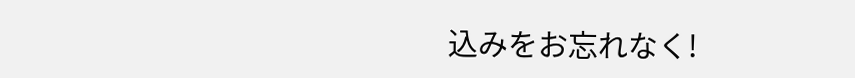込みをお忘れなく!